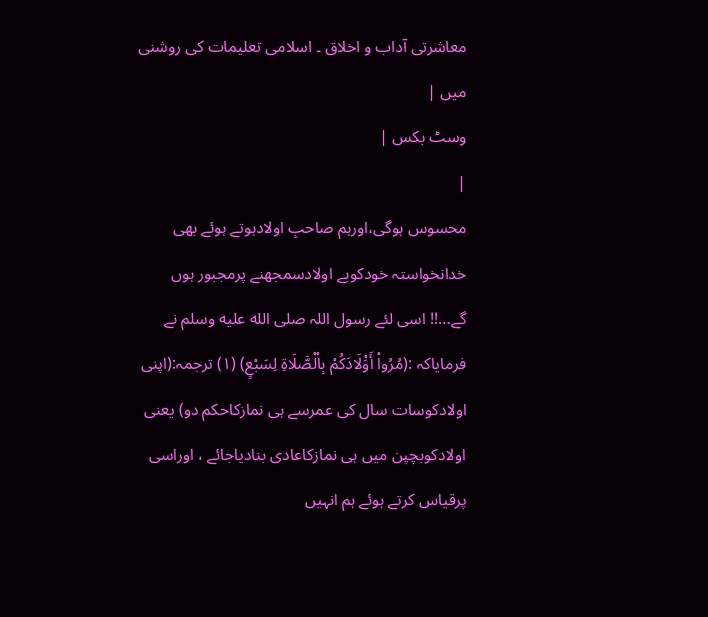معاشرتی آداب و اخلاق ۔ اسلامی تعلیمات کی روشنی میں |
وسٹ بکس |
|
محسوس ہوگی،اورہم صاحبِ اولادہوتے ہوئے بھی خدانخواستہ خودکوبے اولادسمجھنے پرمجبور ہوں گے…!! اسی لئے رسول اللہ صلى الله عليه وسلم نے فرمایاکہ :(مُرُواْ أَوَْلَادَکُمْ بِاْلْصَّلَاۃِ لِسَبْعٍ) (۱) ترجمہ:(اپنی اولادکوسات سال کی عمرسے ہی نمازکاحکم دو) یعنی اولادکوبچپن میں ہی نمازکاعادی بنادیاجائے ، اوراسی پرقیاس کرتے ہوئے ہم انہیں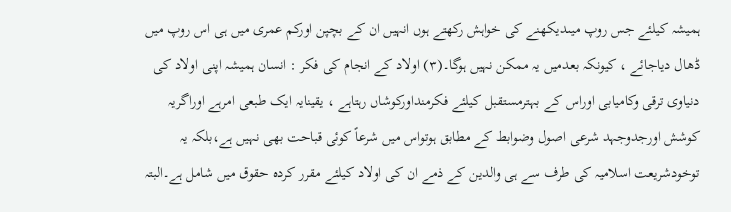ہمیشہ کیلئے جس روپ میںدیکھنے کی خواہش رکھتے ہوں انہیں ان کے بچپن اورکم عمری میں ہی اس روپ میں ڈھال دیاجائے ، کیونکہ بعدمیں یہ ممکن نہیں ہوگا۔(۳) اولاد کے انجام کی فکر : انسان ہمیشہ اپنی اولاد کی دنیاوی ترقی وکامیابی اوراس کے بہترمستقبل کیلئے فکرمنداورکوشاں رہتاہے ، یقینایہ ایک طبعی امرہے اوراگریہ کوشش اورجدوجہد شرعی اصول وضوابط کے مطابق ہوتواس میں شرعاً کوئی قباحت بھی نہیں ہے،بلکہ یہ توخودشریعت اسلامیہ کی طرف سے ہی والدین کے ذمے ان کی اولاد کیلئے مقرر کردہ حقوق میں شامل ہے۔البتہ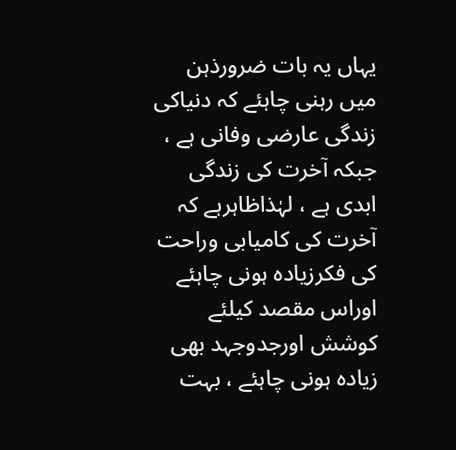یہاں یہ بات ضرورذہن میں رہنی چاہئے کہ دنیاکی زندگی عارضی وفانی ہے ، جبکہ آخرت کی زندگی ابدی ہے ، لہٰذاظاہرہے کہ آخرت کی کامیابی وراحت کی فکرزیادہ ہونی چاہئے اوراس مقصد کیلئے کوشش اورجدوجہد بھی زیادہ ہونی چاہئے ، بہت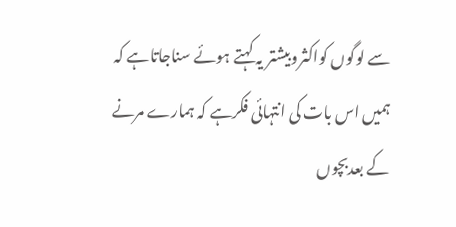سے لوگوں کواکثروبیشتر یہ کہتے ہوئے سناجاتاہے کہ ہمیں اس بات کی انتہائی فکرہے کہ ہمارے مرنے کے بعدبچوں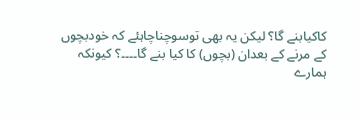کاکیابنے گا؟ لیکن یہ بھی توسوچناچاہئے کہ خودبچوں کے مرنے کے بعدان (بچوں) کا کیا بنے گا۔۔۔۔؟ کیونکہ ہمارے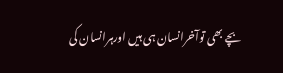بچے بھی توآخرانسان ہی ہیں اورہرانسان کی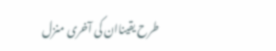طرح یقیناان کی آخری منزل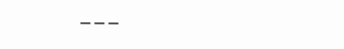---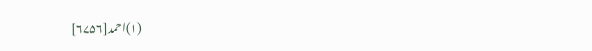(۱)احمد[۶۷۵۶]